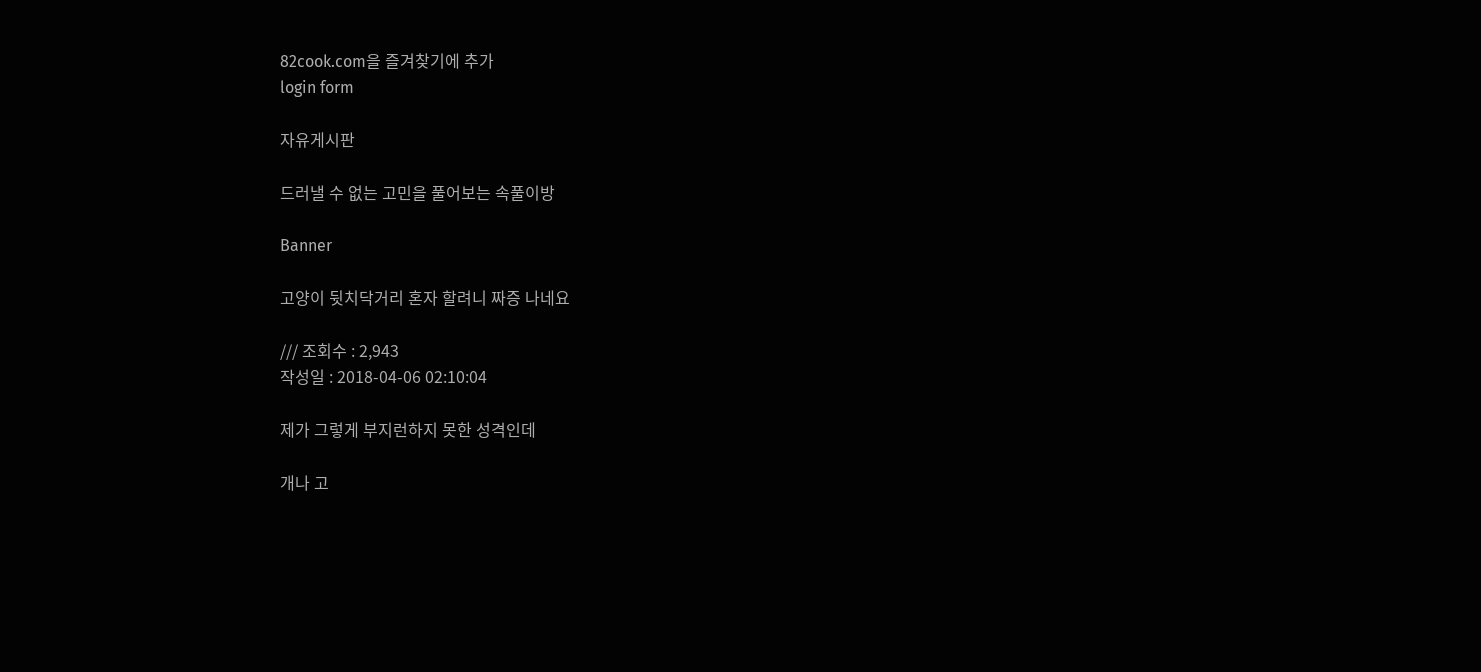82cook.com을 즐겨찾기에 추가
login form

자유게시판

드러낼 수 없는 고민을 풀어보는 속풀이방

Banner

고양이 뒷치닥거리 혼자 할려니 짜증 나네요

/// 조회수 : 2,943
작성일 : 2018-04-06 02:10:04

제가 그렇게 부지런하지 못한 성격인데

개나 고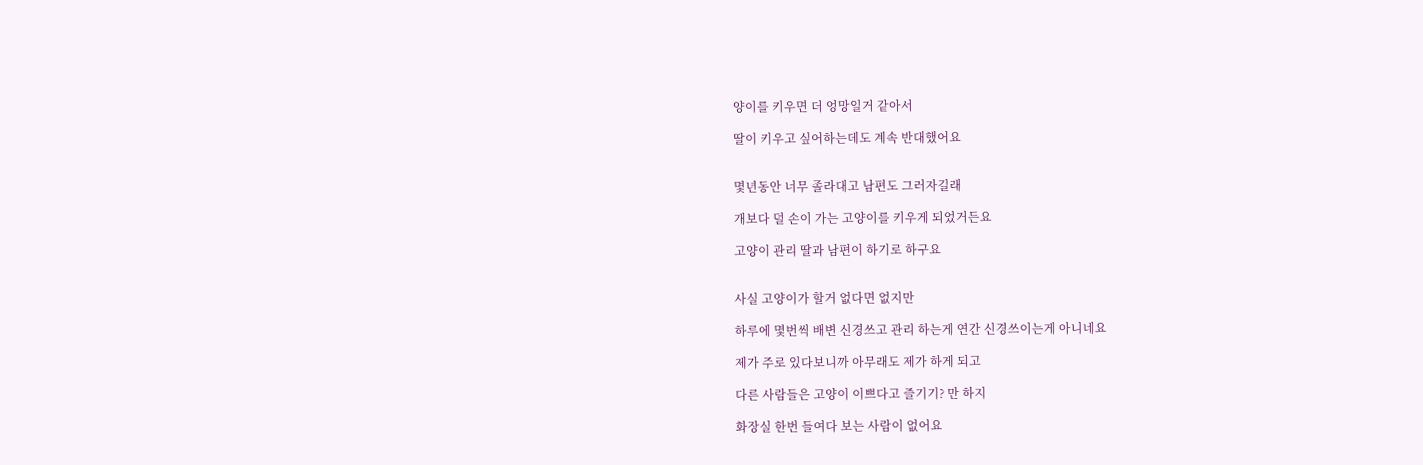양이를 키우면 더 엉망일거 같아서

딸이 키우고 싶어하는데도 계속 반대했어요


몇년동안 너무 졸라대고 남편도 그러자길래

개보다 덜 손이 가는 고양이를 키우게 되었거든요

고양이 관리 딸과 남편이 하기로 하구요


사실 고양이가 할거 없다면 없지만

하루에 몇번씩 배변 신경쓰고 관리 하는게 연간 신경쓰이는게 아니네요

제가 주로 있다보니까 아무래도 제가 하게 되고

다른 사람들은 고양이 이쁘다고 즐기기? 만 하지

화장실 한번 들여다 보는 사람이 없어요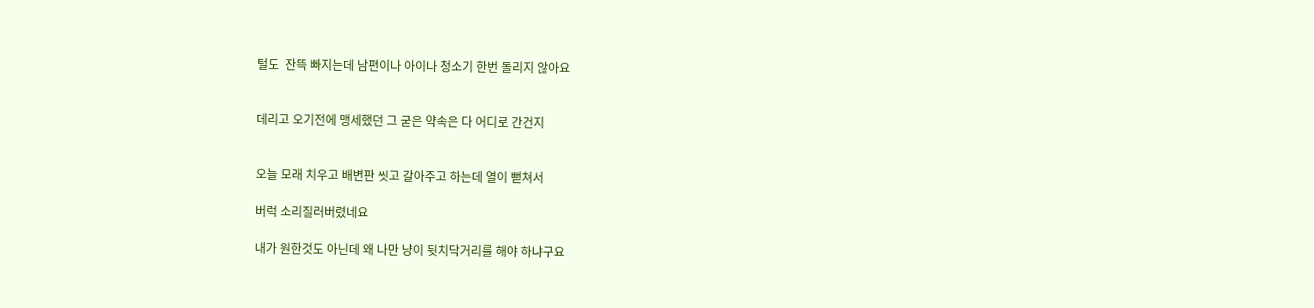털도  잔뜩 빠지는데 남편이나 아이나 청소기 한번 돌리지 않아요


데리고 오기전에 맹세했던 그 굳은 약속은 다 어디로 간건지


오늘 모래 치우고 배변판 씻고 갈아주고 하는데 열이 뻗쳐서

버럭 소리질러버렸네요

내가 원한것도 아닌데 왜 나만 냥이 뒷치닥거리를 해야 하냐구요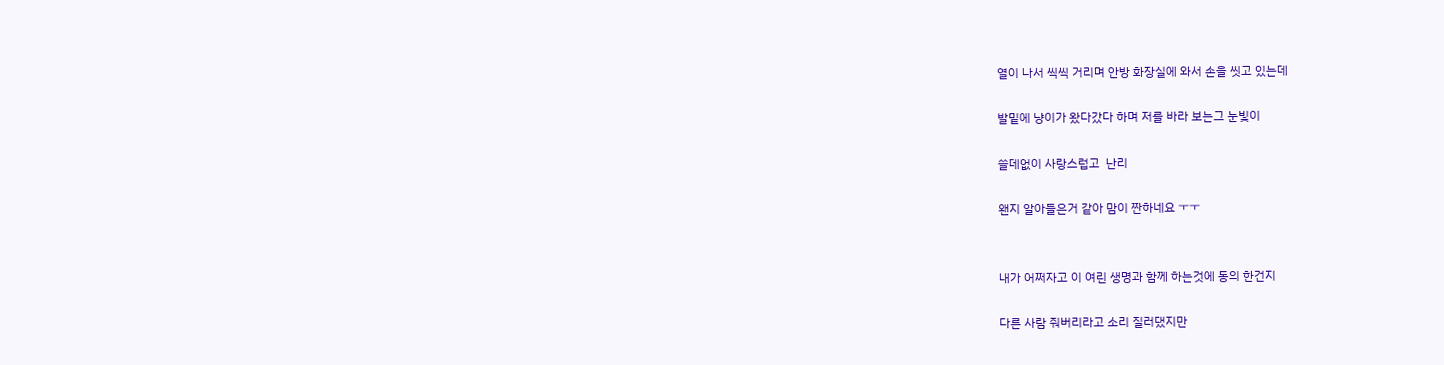열이 나서 씩씩 거리며 안방 화장실에 와서 손을 씻고 있는데

발밑에 냥이가 왔다갔다 하며 저를 바라 보는그 눈빛이

쓸데없이 사랑스럽고  난리

왠지 알아들은거 같아 맘이 짠하네요 ㅜㅜ


내가 어쩌자고 이 여린 생명과 함께 하는것에 동의 한건지

다른 사람 줘버리라고 소리 질러댔지만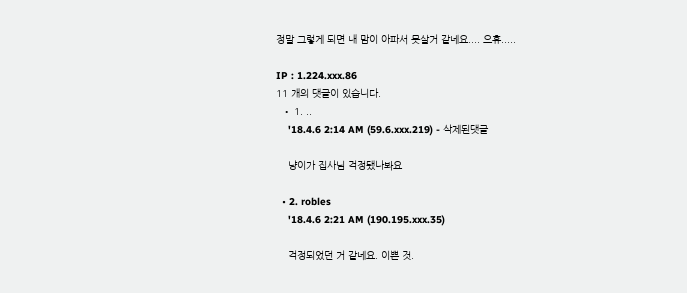정말 그렇게 되면 내 맘이 아파서 못살거 같네요.... 으휴.....

IP : 1.224.xxx.86
11 개의 댓글이 있습니다.
  • 1. ..
    '18.4.6 2:14 AM (59.6.xxx.219) - 삭제된댓글

    냥이가 집사님 걱정됐나봐요

  • 2. robles
    '18.4.6 2:21 AM (190.195.xxx.35)

    걱정되었던 거 같네요. 이쁜 것.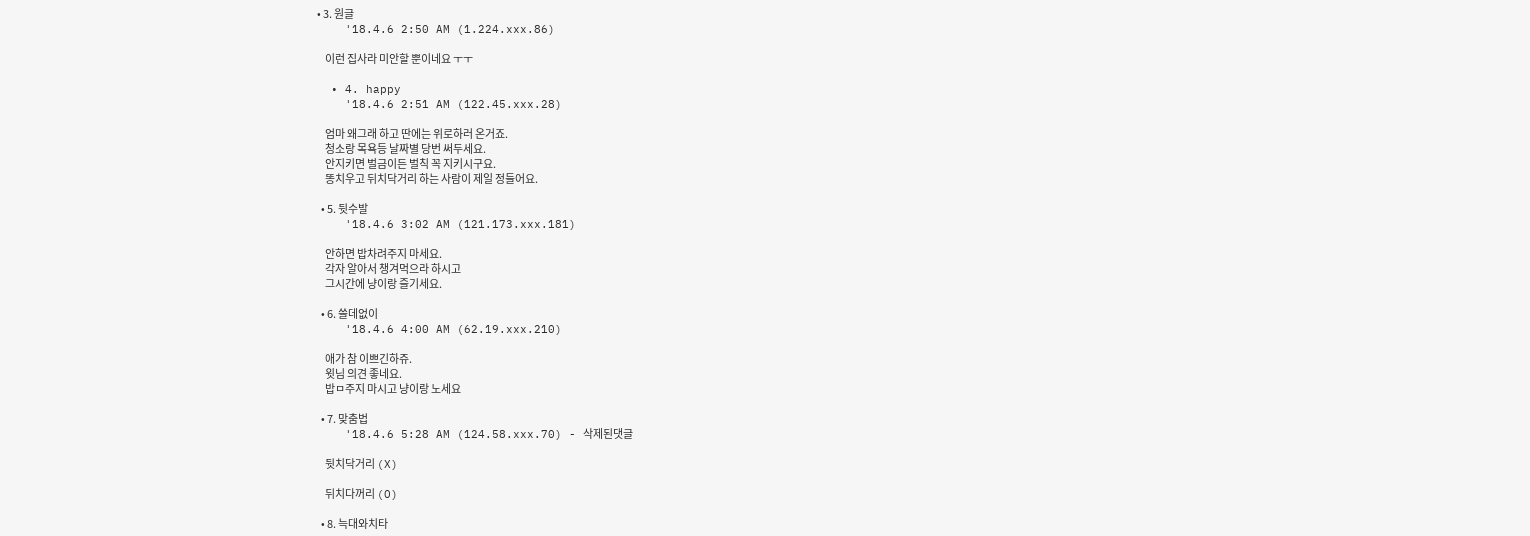• 3. 원글
    '18.4.6 2:50 AM (1.224.xxx.86)

    이런 집사라 미안할 뿐이네요 ㅜㅜ

  • 4. happy
    '18.4.6 2:51 AM (122.45.xxx.28)

    엄마 왜그래 하고 딴에는 위로하러 온거죠.
    청소랑 목욕등 날짜별 당번 써두세요.
    안지키면 벌금이든 벌칙 꼭 지키시구요.
    똥치우고 뒤치닥거리 하는 사람이 제일 정들어요.

  • 5. 뒷수발
    '18.4.6 3:02 AM (121.173.xxx.181)

    안하면 밥차려주지 마세요.
    각자 알아서 챙겨먹으라 하시고
    그시간에 냥이랑 즐기세요.

  • 6. 쓸데없이
    '18.4.6 4:00 AM (62.19.xxx.210)

    애가 참 이쁘긴하쥬.
    윗님 의견 좋네요.
    밥ㅁ주지 마시고 냥이랑 노세요

  • 7. 맞춤법
    '18.4.6 5:28 AM (124.58.xxx.70) - 삭제된댓글

    뒷치닥거리 (X)

    뒤치다꺼리 (O)

  • 8. 늑대와치타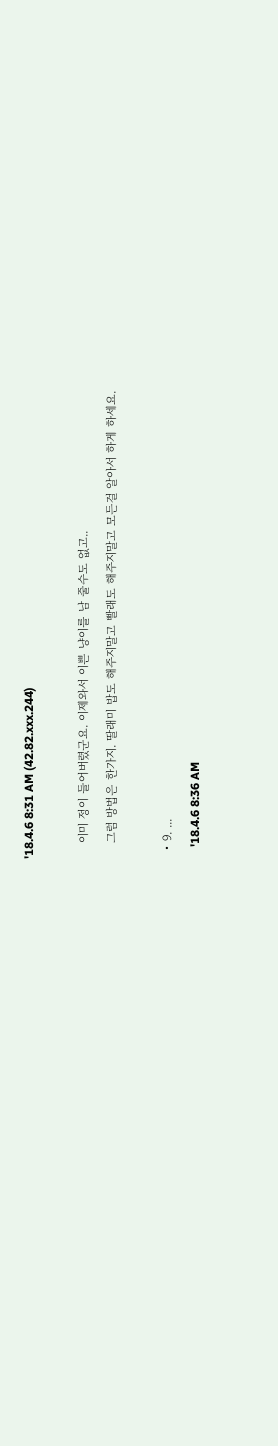'18.4.6 8:31 AM (42.82.xxx.244)

    이미 정이 들어버렸군요. 이제와서 이쁜 냥이를 남 줄수도 없고..
    그럼 방법은 한가지. 딸래미 밥도 해주지말고 빨래도 해주지말고 모든걸 알아서 하게 하세요.

  • 9. ...
    '18.4.6 8:36 AM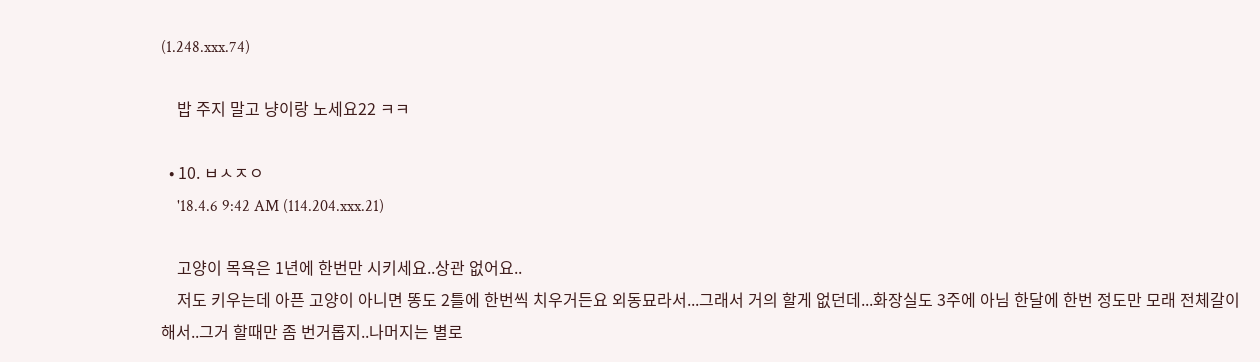(1.248.xxx.74)

    밥 주지 말고 냥이랑 노세요22 ㅋㅋ

  • 10. ㅂㅅㅈㅇ
    '18.4.6 9:42 AM (114.204.xxx.21)

    고양이 목욕은 1년에 한번만 시키세요..상관 없어요..
    저도 키우는데 아픈 고양이 아니면 똥도 2틀에 한번씩 치우거든요 외동묘라서...그래서 거의 할게 없던데...화장실도 3주에 아님 한달에 한번 정도만 모래 전체갈이 해서..그거 할때만 좀 번거롭지..나머지는 별로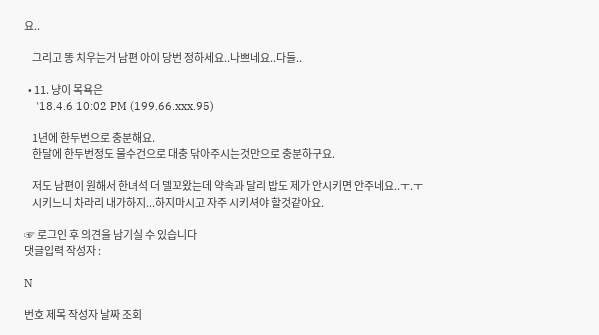요..

    그리고 똥 치우는거 남편 아이 당번 정하세요..나쁘네요..다들..

  • 11. 냥이 목욕은
    '18.4.6 10:02 PM (199.66.xxx.95)

    1년에 한두번으로 충분해요.
    한달에 한두번정도 물수건으로 대충 닦아주시는것만으로 충분하구요.

    저도 남편이 원해서 한녀석 더 델꼬왔는데 약속과 달리 밥도 제가 안시키면 안주네요..ㅜ.ㅜ
    시키느니 차라리 내가하지...하지마시고 자주 시키셔야 할것같아요.

☞ 로그인 후 의견을 남기실 수 있습니다
댓글입력 작성자 :

N

번호 제목 작성자 날짜 조회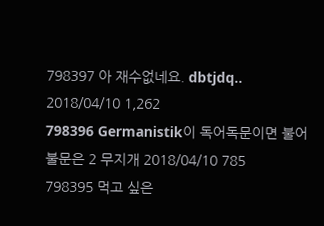798397 아 재수없네요. dbtjdq.. 2018/04/10 1,262
798396 Germanistik이 독어독문이면 불어불문은 2 무지개 2018/04/10 785
798395 먹고 싶은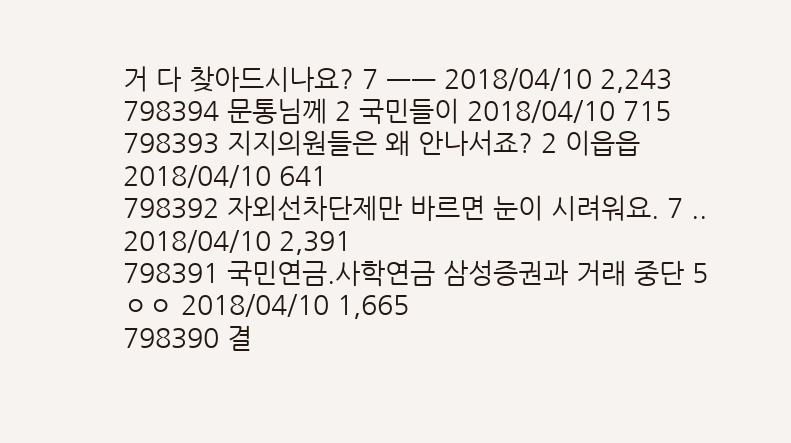거 다 찾아드시나요? 7 ㅡㅡ 2018/04/10 2,243
798394 문통님께 2 국민들이 2018/04/10 715
798393 지지의원들은 왜 안나서죠? 2 이읍읍 2018/04/10 641
798392 자외선차단제만 바르면 눈이 시려워요. 7 .. 2018/04/10 2,391
798391 국민연금.사학연금 삼성증권과 거래 중단 5 ㅇㅇ 2018/04/10 1,665
798390 결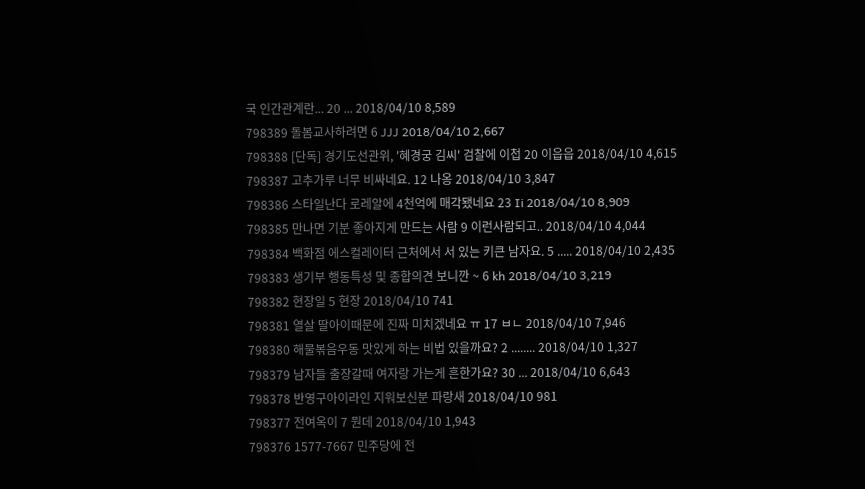국 인간관계란... 20 ... 2018/04/10 8,589
798389 돌봄교사하려면 6 JJJ 2018/04/10 2,667
798388 [단독] 경기도선관위, '혜경궁 김씨' 검찰에 이첩 20 이읍읍 2018/04/10 4,615
798387 고추가루 너무 비싸네요. 12 나옹 2018/04/10 3,847
798386 스타일난다 로레알에 4천억에 매각됐네요 23 Ii 2018/04/10 8,909
798385 만나면 기분 좋아지게 만드는 사람 9 이런사람되고.. 2018/04/10 4,044
798384 백화점 에스컬레이터 근처에서 서 있는 키큰 남자요. 5 ..... 2018/04/10 2,435
798383 생기부 행동특성 및 종합의견 보니깐 ~ 6 kh 2018/04/10 3,219
798382 현장일 5 현장 2018/04/10 741
798381 열살 딸아이때문에 진짜 미치겠네요 ㅠ 17 ㅂㄴ 2018/04/10 7,946
798380 해물볶음우동 맛있게 하는 비법 있을까요? 2 ........ 2018/04/10 1,327
798379 남자들 출장갈때 여자랑 가는게 흔한가요? 30 ... 2018/04/10 6,643
798378 반영구아이라인 지워보신분 파랑새 2018/04/10 981
798377 전여옥이 7 뭔데 2018/04/10 1,943
798376 1577-7667 민주당에 전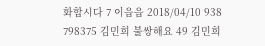화합시다 7 이읍읍 2018/04/10 938
798375 김민희 불쌍해요 49 김민희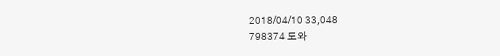2018/04/10 33,048
798374 도와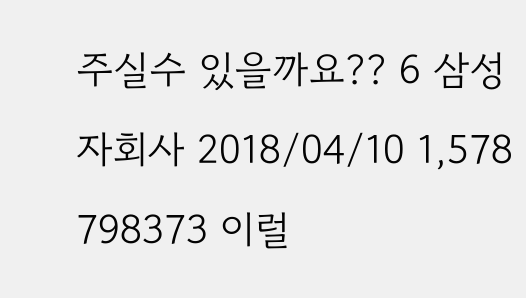주실수 있을까요?? 6 삼성자회사 2018/04/10 1,578
798373 이럴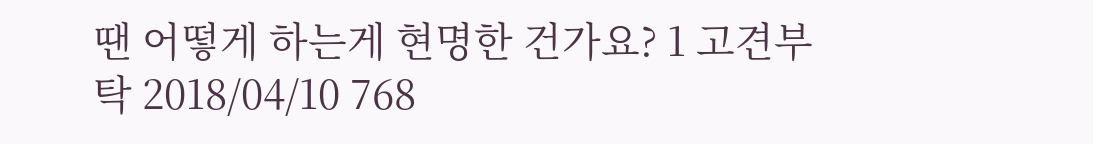땐 어떻게 하는게 현명한 건가요? 1 고견부탁 2018/04/10 768